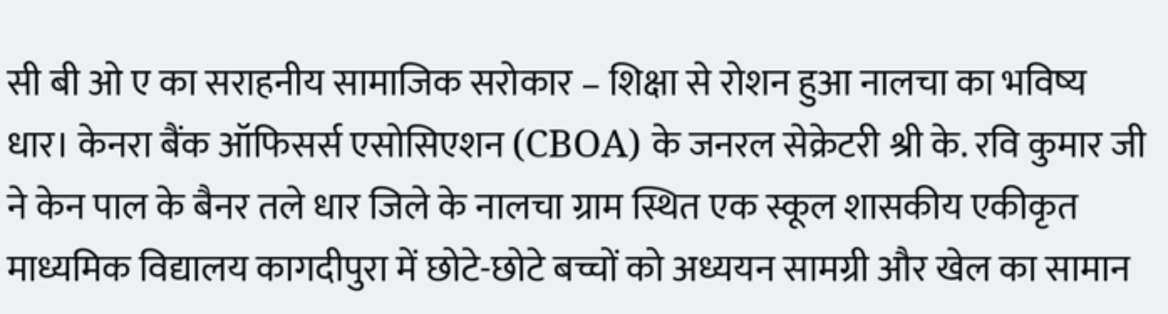सी बी ओ ए का सराहनीय सामाजिक सरोकार – शिक्षा से रोशन हुआ नालचा का भविष्य
धार। केनरा बैंक ऑफिसर्स एसोसिएशन (CBOA) के जनरल सेक्रेटरी श्री के. रवि कुमार जी ने केन पाल के बैनर तले धार जिले के नालचा ग्राम स्थित एक स्कूल शासकीय एकीकृत माध्यमिक विद्यालय कागदीपुरा में छोटे-छोटे बच्चों को अध्ययन सामग्री और खेल का सामान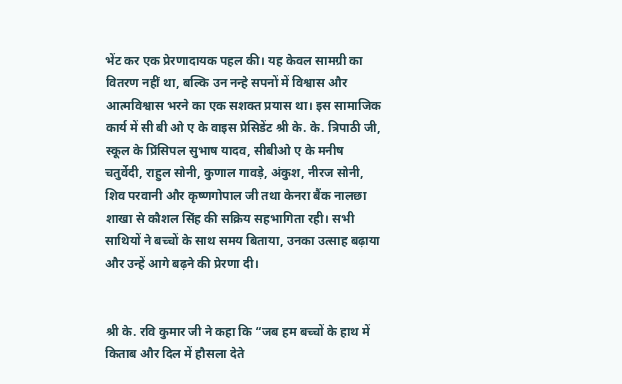भेंट कर एक प्रेरणादायक पहल की। यह केवल सामग्री का वितरण नहीं था, बल्कि उन नन्हे सपनों में विश्वास और आत्मविश्वास भरने का एक सशक्त प्रयास था। इस सामाजिक कार्य में सी बी ओ ए के वाइस प्रेसिडेंट श्री के. के. त्रिपाठी जी, स्कूल के प्रिंसिपल सुभाष यादव, सीबीओ ए के मनीष चतुर्वेदी, राहुल सोनी, कुणाल गावड़े, अंकुश, नीरज सोनी, शिव परवानी और कृष्णगोपाल जी तथा केनरा बैंक नालछा शाखा से कौशल सिंह की सक्रिय सहभागिता रही। सभी साथियों ने बच्चों के साथ समय बिताया, उनका उत्साह बढ़ाया और उन्हें आगे बढ़ने की प्रेरणा दी।


श्री के. रवि कुमार जी ने कहा कि “जब हम बच्चों के हाथ में किताब और दिल में हौसला देते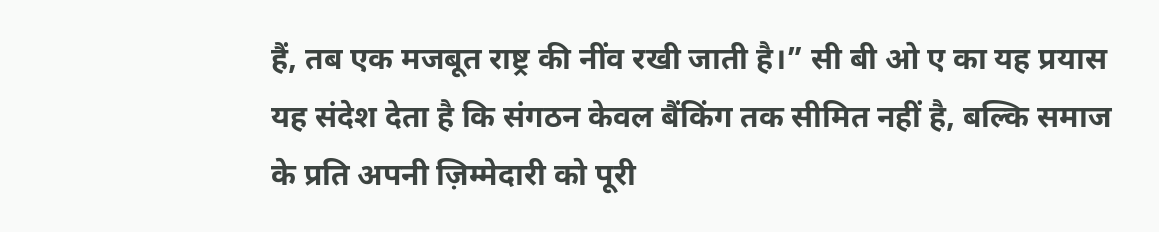हैं, तब एक मजबूत राष्ट्र की नींव रखी जाती है।” सी बी ओ ए का यह प्रयास यह संदेश देता है कि संगठन केवल बैंकिंग तक सीमित नहीं है, बल्कि समाज के प्रति अपनी ज़िम्मेदारी को पूरी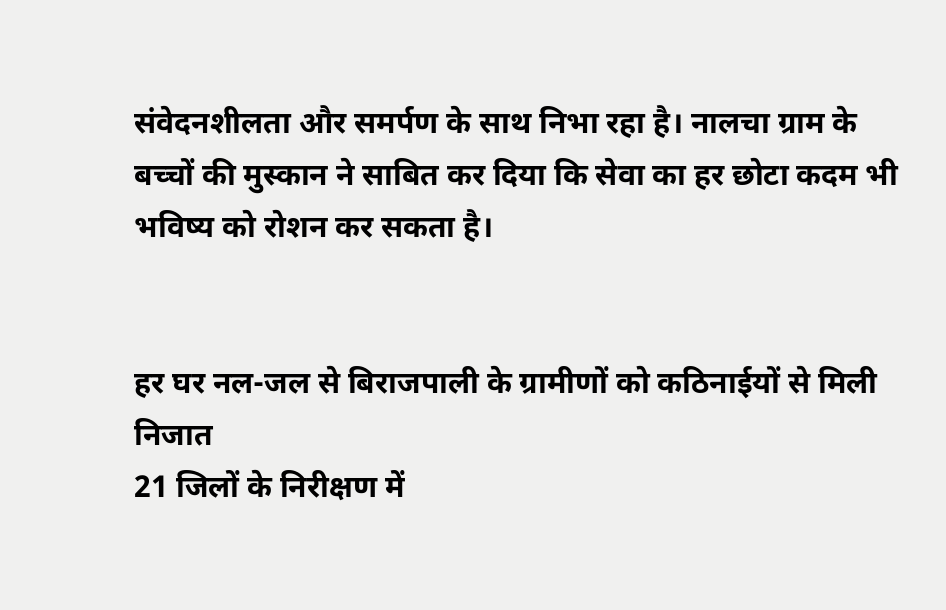संवेदनशीलता और समर्पण के साथ निभा रहा है। नालचा ग्राम के बच्चों की मुस्कान ने साबित कर दिया कि सेवा का हर छोटा कदम भी भविष्य को रोशन कर सकता है।


हर घर नल-जल से बिराजपाली के ग्रामीणों को कठिनाईयों से मिली निजात
21 जिलों के निरीक्षण में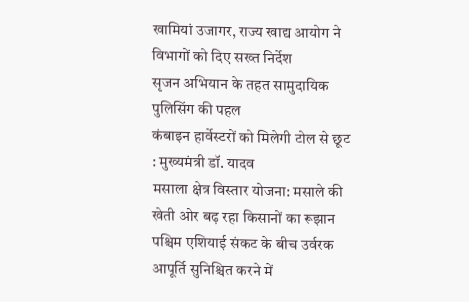खामियां उजागर, राज्य खाद्य आयोग ने विभागों को दिए सख्त निर्देश
सृजन अभियान के तहत सामुदायिक पुलिसिंग की पहल
कंबाइन हार्वेस्टरों को मिलेगी टोल से छूट : मुख्यमंत्री डॉ. यादव
मसाला क्षेत्र विस्तार योजना: मसाले की खेती ओर बढ़ रहा किसानों का रूझान
पश्चिम एशियाई संकट के बीच उर्वरक आपूर्ति सुनिश्चित करने में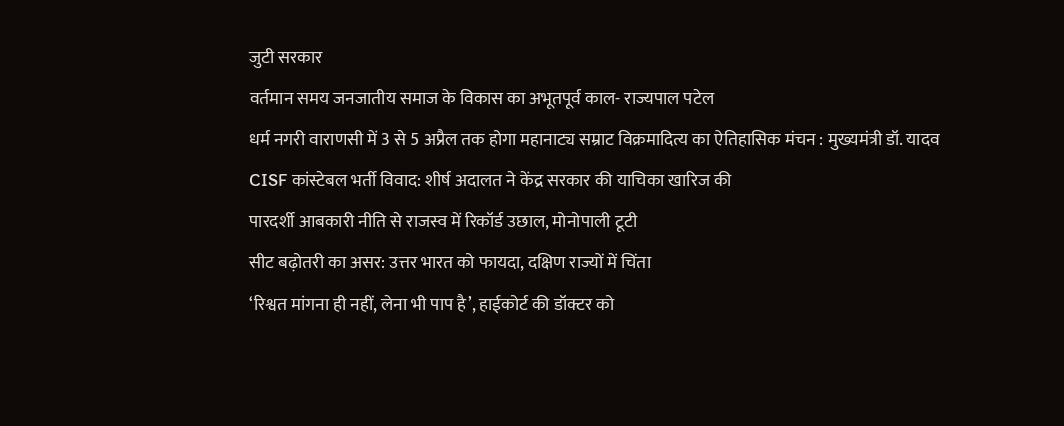जुटी सरकार
वर्तमान समय जनजातीय समाज के विकास का अभूतपूर्व काल- राज्यपाल पटेल
धर्म नगरी वाराणसी में 3 से 5 अप्रैल तक होगा महानाट्य सम्राट विक्रमादित्य का ऐतिहासिक मंचन : मुख्यमंत्री डॉ. यादव
CISF कांस्टेबल भर्ती विवाद: शीर्ष अदालत ने केंद्र सरकार की याचिका खारिज की
पारदर्शी आबकारी नीति से राजस्व में रिकॉर्ड उछाल, मोनोपाली टूटी
सीट बढ़ोतरी का असर: उत्तर भारत को फायदा, दक्षिण राज्यों में चिंता
‘रिश्वत मांगना ही नहीं, लेना भी पाप है’, हाईकोर्ट की डॉक्टर को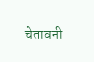चेतावनी